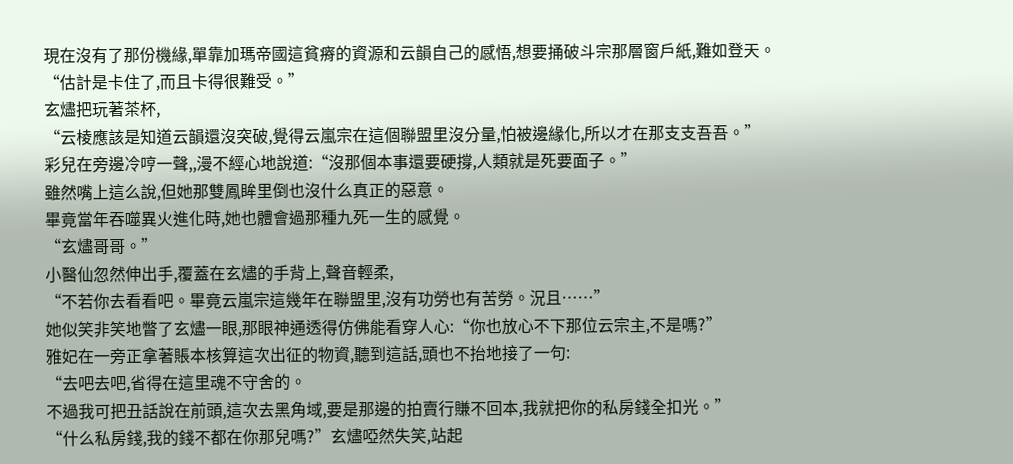現在沒有了那份機緣,單靠加瑪帝國這貧瘠的資源和云韻自己的感悟,想要捅破斗宗那層窗戶紙,難如登天。
“估計是卡住了,而且卡得很難受。”
玄燼把玩著茶杯,
“云棱應該是知道云韻還沒突破,覺得云嵐宗在這個聯盟里沒分量,怕被邊緣化,所以才在那支支吾吾。”
彩兒在旁邊冷哼一聲,,漫不經心地說道:“沒那個本事還要硬撐,人類就是死要面子。”
雖然嘴上這么說,但她那雙鳳眸里倒也沒什么真正的惡意。
畢竟當年吞噬異火進化時,她也體會過那種九死一生的感覺。
“玄燼哥哥。”
小醫仙忽然伸出手,覆蓋在玄燼的手背上,聲音輕柔,
“不若你去看看吧。畢竟云嵐宗這幾年在聯盟里,沒有功勞也有苦勞。況且……”
她似笑非笑地瞥了玄燼一眼,那眼神通透得仿佛能看穿人心:“你也放心不下那位云宗主,不是嗎?”
雅妃在一旁正拿著賬本核算這次出征的物資,聽到這話,頭也不抬地接了一句:
“去吧去吧,省得在這里魂不守舍的。
不過我可把丑話說在前頭,這次去黑角域,要是那邊的拍賣行賺不回本,我就把你的私房錢全扣光。”
“什么私房錢,我的錢不都在你那兒嗎?”玄燼啞然失笑,站起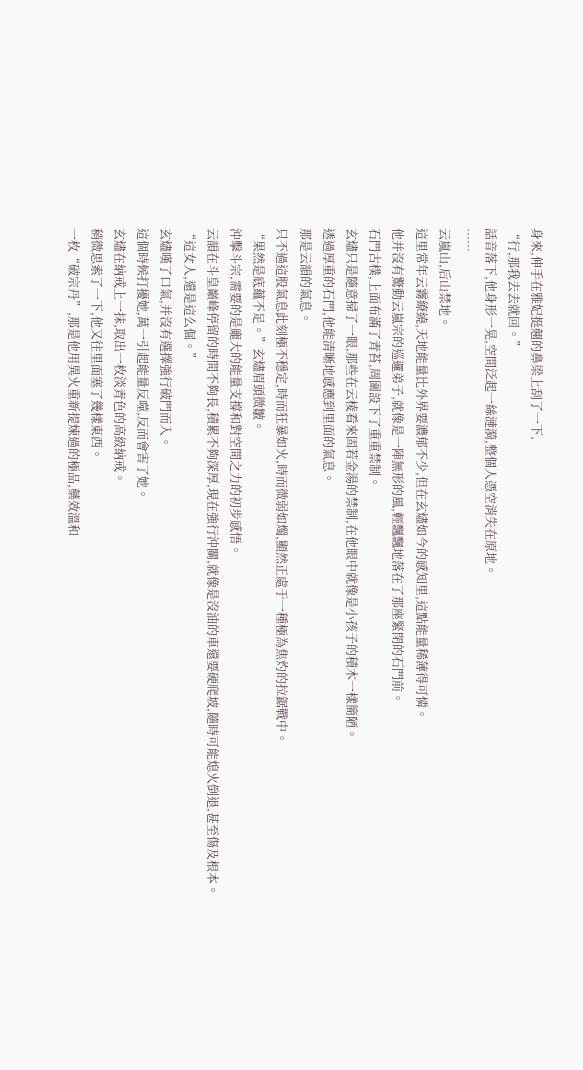身來,伸手在雅妃挺翹的鼻梁上刮了一下,
“行,那我去去就回。”
話音落下,他身形一晃,空間泛起一絲漣漪,整個人憑空消失在原地。
……
云嵐山,后山禁地。
這里常年云霧繚繞,天地能量比外界要濃郁不少,但在玄燼如今的感知里,這點能量稀薄得可憐。
他并沒有驚動云嵐宗的巡邏弟子,就像是一陣無形的風,輕飄飄地落在了那座緊閉的石門前。
石門古樸,上面布滿了青苔,周圍設下了重重禁制。
玄燼只是隨意掃了一眼,那些在云棱看來固若金湯的禁制,在他眼中就像是小孩子的積木一樣簡陋。
透過厚重的石門,他能清晰地感應到里面的氣息。
那是云韻的氣息。
只不過這股氣息此刻極不穩定,時而狂暴如火,時而微弱如燭,顯然正處于一種極為焦灼的拉鋸戰中。
“果然是底蘊不足。”玄燼眉頭微皺。
沖擊斗宗,需要的是龐大的能量支撐和對空間之力的初步感悟。
云韻在斗皇巔峰停留的時間不夠長,積累不夠深厚,現在強行沖關,就像是沒油的車還要硬爬坡,隨時可能熄火倒退,甚至傷及根本。
“這女人,還是這么倔。”
玄燼嘆了口氣,并沒有選擇強行破門而入。
這個時候打擾她,萬一引起能量反噬,反而會害了她。
玄燼在納戒上一抹,取出一枚淡青色的高級納戒。
稍微思索了一下,他又往里面塞了幾樣東西。
一枚“破宗丹”,那是他用異火重新提煉過的極品,藥效溫和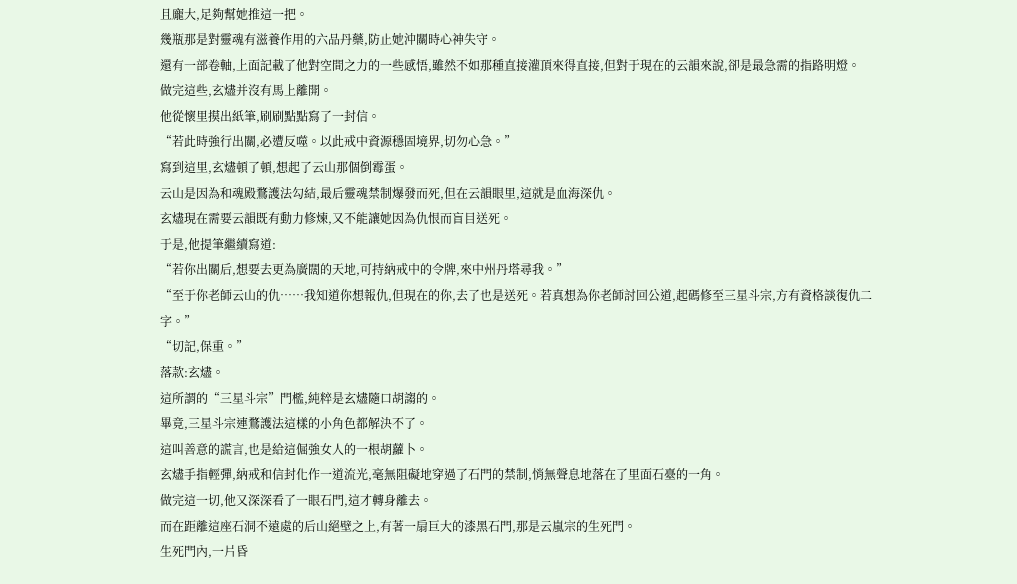且龐大,足夠幫她推這一把。
幾瓶那是對靈魂有滋養作用的六品丹藥,防止她沖關時心神失守。
還有一部卷軸,上面記載了他對空間之力的一些感悟,雖然不如那種直接灌頂來得直接,但對于現在的云韻來說,卻是最急需的指路明燈。
做完這些,玄燼并沒有馬上離開。
他從懷里摸出紙筆,刷刷點點寫了一封信。
“若此時強行出關,必遭反噬。以此戒中資源穩固境界,切勿心急。”
寫到這里,玄燼頓了頓,想起了云山那個倒霉蛋。
云山是因為和魂殿鶩護法勾結,最后靈魂禁制爆發而死,但在云韻眼里,這就是血海深仇。
玄燼現在需要云韻既有動力修煉,又不能讓她因為仇恨而盲目送死。
于是,他提筆繼續寫道:
“若你出關后,想要去更為廣闊的天地,可持納戒中的令牌,來中州丹塔尋我。”
“至于你老師云山的仇……我知道你想報仇,但現在的你,去了也是送死。若真想為你老師討回公道,起碼修至三星斗宗,方有資格談復仇二字。”
“切記,保重。”
落款:玄燼。
這所謂的“三星斗宗”門檻,純粹是玄燼隨口胡謅的。
畢竟,三星斗宗連鶩護法這樣的小角色都解決不了。
這叫善意的謊言,也是給這倔強女人的一根胡蘿卜。
玄燼手指輕彈,納戒和信封化作一道流光,毫無阻礙地穿過了石門的禁制,悄無聲息地落在了里面石臺的一角。
做完這一切,他又深深看了一眼石門,這才轉身離去。
而在距離這座石洞不遠處的后山絕壁之上,有著一扇巨大的漆黑石門,那是云嵐宗的生死門。
生死門內,一片昏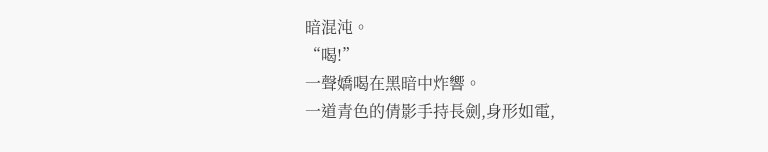暗混沌。
“喝!”
一聲嬌喝在黑暗中炸響。
一道青色的倩影手持長劍,身形如電,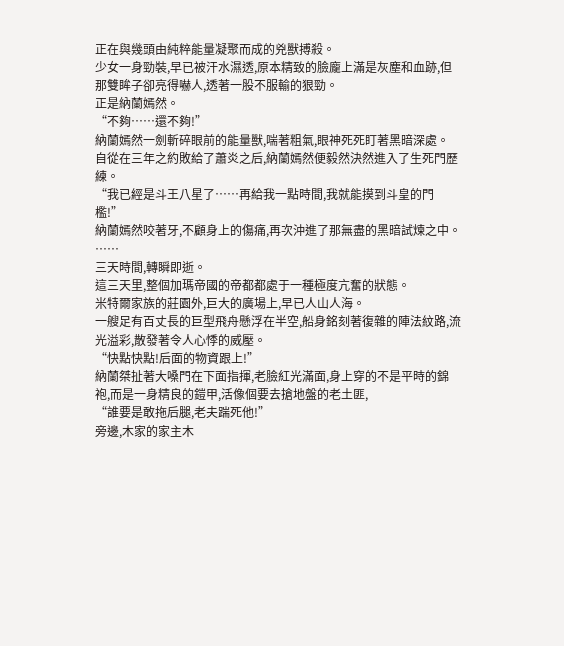正在與幾頭由純粹能量凝聚而成的兇獸搏殺。
少女一身勁裝,早已被汗水濕透,原本精致的臉龐上滿是灰塵和血跡,但那雙眸子卻亮得嚇人,透著一股不服輸的狠勁。
正是納蘭嫣然。
“不夠……還不夠!”
納蘭嫣然一劍斬碎眼前的能量獸,喘著粗氣,眼神死死盯著黑暗深處。
自從在三年之約敗給了蕭炎之后,納蘭嫣然便毅然決然進入了生死門歷練。
“我已經是斗王八星了……再給我一點時間,我就能摸到斗皇的門檻!”
納蘭嫣然咬著牙,不顧身上的傷痛,再次沖進了那無盡的黑暗試煉之中。
……
三天時間,轉瞬即逝。
這三天里,整個加瑪帝國的帝都都處于一種極度亢奮的狀態。
米特爾家族的莊園外,巨大的廣場上,早已人山人海。
一艘足有百丈長的巨型飛舟懸浮在半空,船身銘刻著復雜的陣法紋路,流光溢彩,散發著令人心悸的威壓。
“快點快點!后面的物資跟上!”
納蘭桀扯著大嗓門在下面指揮,老臉紅光滿面,身上穿的不是平時的錦袍,而是一身精良的鎧甲,活像個要去搶地盤的老土匪,
“誰要是敢拖后腿,老夫踹死他!”
旁邊,木家的家主木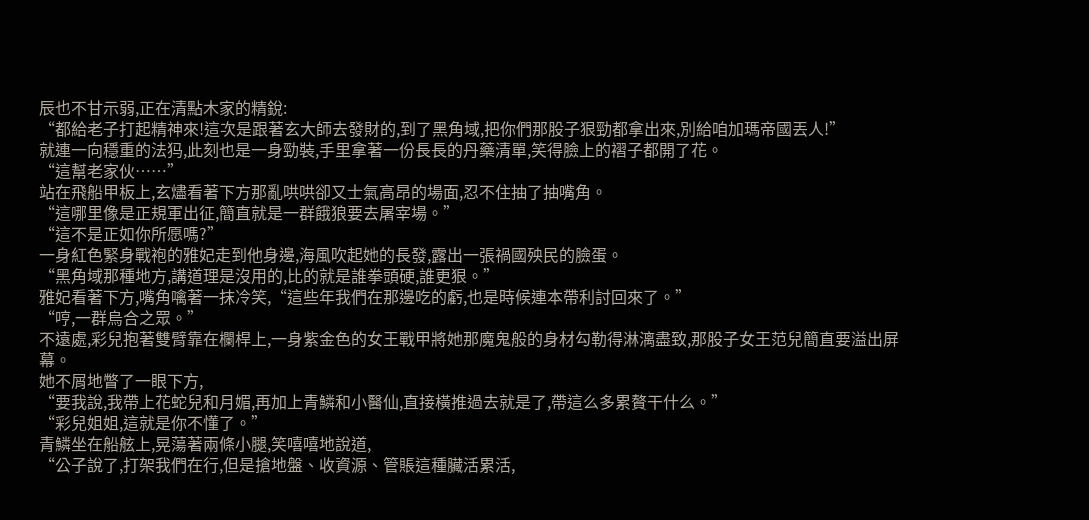辰也不甘示弱,正在清點木家的精銳:
“都給老子打起精神來!這次是跟著玄大師去發財的,到了黑角域,把你們那股子狠勁都拿出來,別給咱加瑪帝國丟人!”
就連一向穩重的法犸,此刻也是一身勁裝,手里拿著一份長長的丹藥清單,笑得臉上的褶子都開了花。
“這幫老家伙……”
站在飛船甲板上,玄燼看著下方那亂哄哄卻又士氣高昂的場面,忍不住抽了抽嘴角。
“這哪里像是正規軍出征,簡直就是一群餓狼要去屠宰場。”
“這不是正如你所愿嗎?”
一身紅色緊身戰袍的雅妃走到他身邊,海風吹起她的長發,露出一張禍國殃民的臉蛋。
“黑角域那種地方,講道理是沒用的,比的就是誰拳頭硬,誰更狠。”
雅妃看著下方,嘴角噙著一抹冷笑,“這些年我們在那邊吃的虧,也是時候連本帶利討回來了。”
“哼,一群烏合之眾。”
不遠處,彩兒抱著雙臂靠在欄桿上,一身紫金色的女王戰甲將她那魔鬼般的身材勾勒得淋漓盡致,那股子女王范兒簡直要溢出屏幕。
她不屑地瞥了一眼下方,
“要我說,我帶上花蛇兒和月媚,再加上青鱗和小醫仙,直接橫推過去就是了,帶這么多累贅干什么。”
“彩兒姐姐,這就是你不懂了。”
青鱗坐在船舷上,晃蕩著兩條小腿,笑嘻嘻地說道,
“公子說了,打架我們在行,但是搶地盤、收資源、管賬這種臟活累活,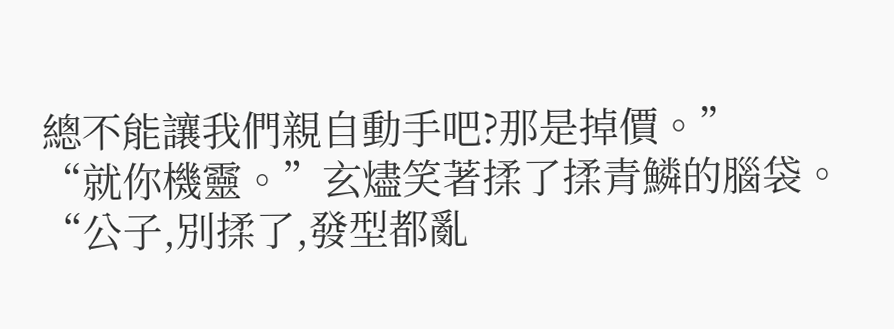總不能讓我們親自動手吧?那是掉價。”
“就你機靈。”玄燼笑著揉了揉青鱗的腦袋。
“公子,別揉了,發型都亂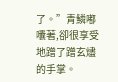了。”青鱗嘟囔著,卻很享受地蹭了蹭玄燼的手掌。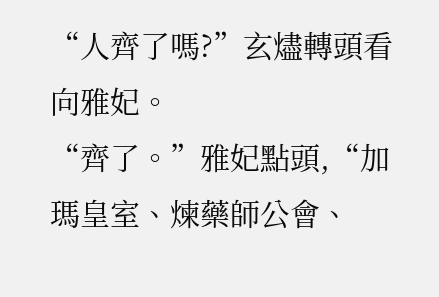“人齊了嗎?”玄燼轉頭看向雅妃。
“齊了。”雅妃點頭,“加瑪皇室、煉藥師公會、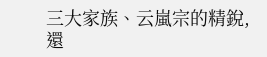三大家族、云嵐宗的精銳,還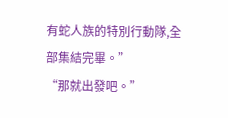有蛇人族的特別行動隊,全部集結完畢。”
“那就出發吧。”